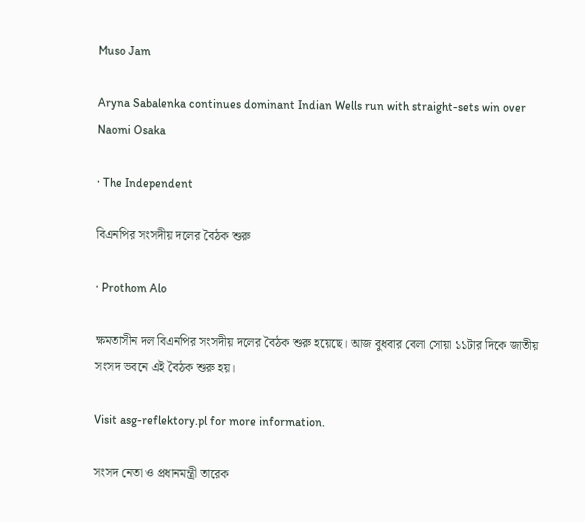Muso Jam

Aryna Sabalenka continues dominant Indian Wells run with straight-sets win over Naomi Osaka

· The Independent

বিএনপির সংসদীয় দলের বৈঠক শুরু

· Prothom Alo

ক্ষমতাসীন দল বিএনপির সংসদীয় দলের বৈঠক শুরু হয়েছে। আজ বুধবার বেলা সোয়া ১১টার দিকে জাতীয় সংসদ ভবনে এই বৈঠক শুরু হয়।

Visit asg-reflektory.pl for more information.

সংসদ নেতা ও প্রধানমন্ত্রী তারেক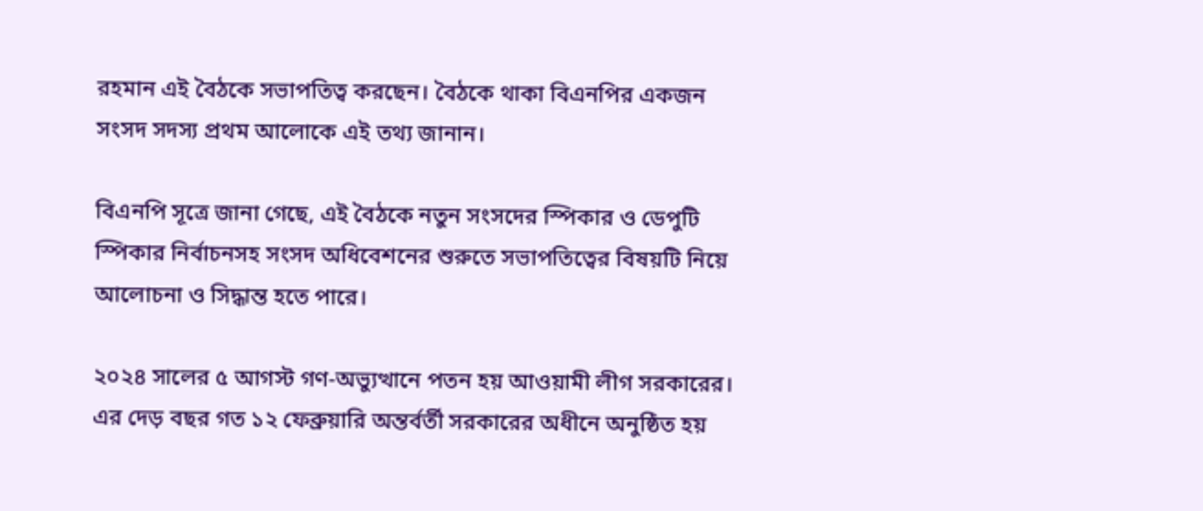রহমান এই বৈঠকে সভাপতিত্ব করছেন। বৈঠকে থাকা বিএনপির একজন সংসদ সদস্য প্রথম আলোকে এই তথ্য জানান।

বিএনপি সূত্রে জানা গেছে, এই বৈঠকে নতুন সংসদের স্পিকার ও ডেপুটি স্পিকার নির্বাচনসহ সংসদ অধিবেশনের শুরুতে সভাপতিত্বের বিষয়টি নিয়ে আলোচনা ও সিদ্ধান্ত হতে পারে।

২০২৪ সালের ৫ আগস্ট গণ-অভ্যুত্থানে পতন হয় আওয়ামী লীগ সরকারের। এর দেড় বছর গত ১২ ফেব্রুয়ারি অন্তর্বর্তী সরকারের অধীনে অনুষ্ঠিত হয়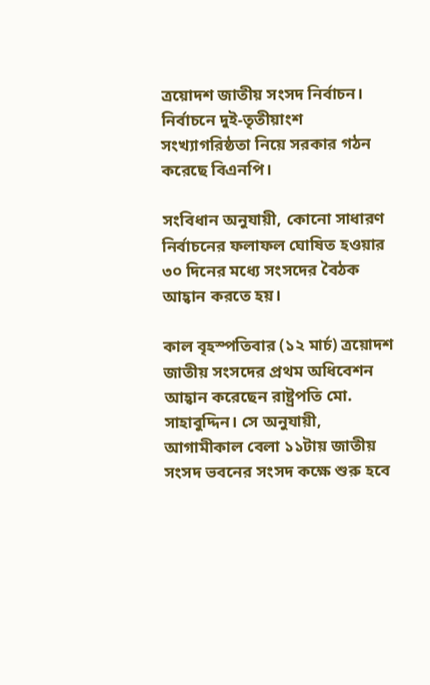ত্রয়োদশ জাতীয় সংসদ নির্বাচন। নির্বাচনে দুই-তৃতীয়াংশ সংখ্যাগরিষ্ঠতা নিয়ে সরকার গঠন করেছে বিএনপি।

সংবিধান অনুযায়ী, কোনো সাধারণ নির্বাচনের ফলাফল ঘোষিত হওয়ার ৩০ দিনের মধ্যে সংসদের বৈঠক আহ্বান করতে হয়।

কাল বৃহস্পতিবার (১২ মার্চ) ত্রয়োদশ জাতীয় সংসদের প্রথম অধিবেশন আহ্বান করেছেন রাষ্ট্রপতি মো. সাহাবুদ্দিন। সে অনুযায়ী, আগামীকাল বেলা ১১টায় জাতীয় সংসদ ভবনের সংসদ কক্ষে শুরু হবে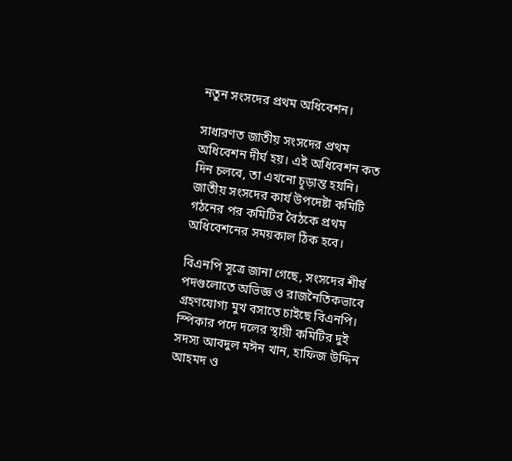নতুন সংসদের প্রথম অধিবেশন।

সাধারণত জাতীয় সংসদের প্রথম অধিবেশন দীর্ঘ হয়। এই অধিবেশন কত দিন চলবে, তা এখনো চূড়ান্ত হয়নি। জাতীয় সংসদের কার্য উপদেষ্টা কমিটি গঠনের পর কমিটির বৈঠকে প্রথম অধিবেশনের সময়কাল ঠিক হবে।

বিএনপি সূত্রে জানা গেছে, সংসদের শীর্ষ পদগুলোতে অভিজ্ঞ ও রাজনৈতিকভাবে গ্রহণযোগ্য মুখ বসাতে চাইছে বিএনপি। স্পিকার পদে দলের স্থায়ী কমিটির দুই সদস্য আবদুল মঈন খান, হাফিজ উদ্দিন আহমদ ও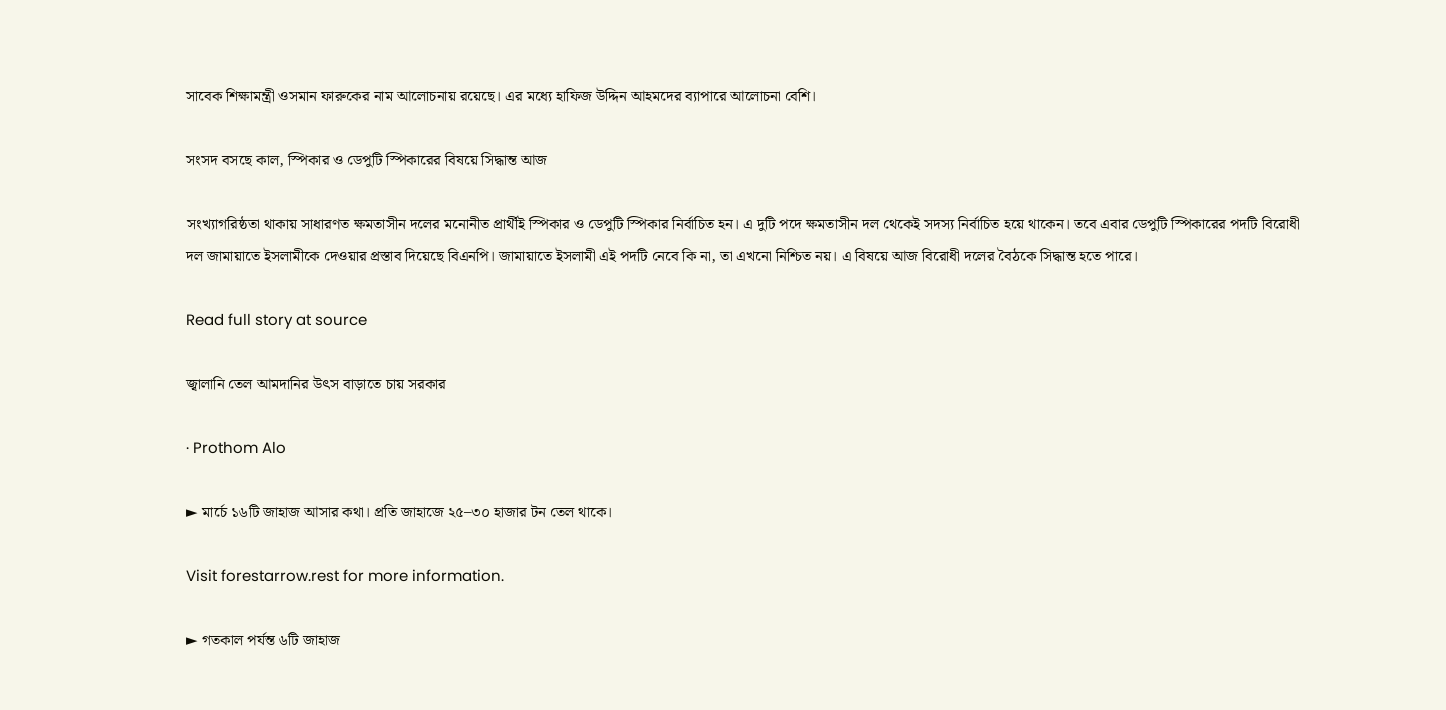সাবেক শিক্ষামন্ত্রী ওসমান ফারুকের নাম আলোচনায় রয়েছে। এর মধ্যে হাফিজ উদ্দিন আহমদের ব্যাপারে আলোচনা বেশি।

সংসদ বসছে কাল, স্পিকার ও ডেপুটি স্পিকারের বিষয়ে সিদ্ধান্ত আজ

সংখ্যাগরিষ্ঠতা থাকায় সাধারণত ক্ষমতাসীন দলের মনোনীত প্রার্থীই স্পিকার ও ডেপুটি স্পিকার নির্বাচিত হন। এ দুটি পদে ক্ষমতাসীন দল থেকেই সদস্য নির্বাচিত হয়ে থাকেন। তবে এবার ডেপুটি স্পিকারের পদটি বিরোধী দল জামায়াতে ইসলামীকে দেওয়ার প্রস্তাব দিয়েছে বিএনপি। জামায়াতে ইসলামী এই পদটি নেবে কি না, তা এখনো নিশ্চিত নয়। এ বিষয়ে আজ বিরোধী দলের বৈঠকে সিদ্ধান্ত হতে পারে।

Read full story at source

জ্বালানি তেল আমদানির উৎস বাড়াতে চায় সরকার

· Prothom Alo

► মার্চে ১৬টি জাহাজ আসার কথা। প্রতি জাহাজে ২৫–৩০ হাজার টন তেল থাকে।

Visit forestarrow.rest for more information.

► গতকাল পর্যন্ত ৬টি জাহাজ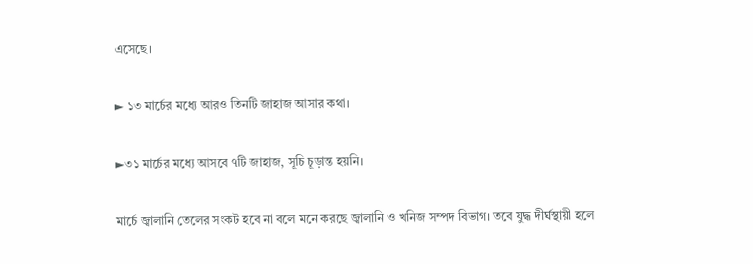এসেছে।

► ১৩ মার্চের মধ্যে আরও তিনটি জাহাজ আসার কথা।

►৩১ মার্চের মধ্যে আসবে ৭টি জাহাজ, সূচি চূড়ান্ত হয়নি।

মার্চে জ্বালানি তেলের সংকট হবে না বলে মনে করছে জ্বালানি ও খনিজ সম্পদ বিভাগ। তবে যুদ্ধ দীর্ঘস্থায়ী হলে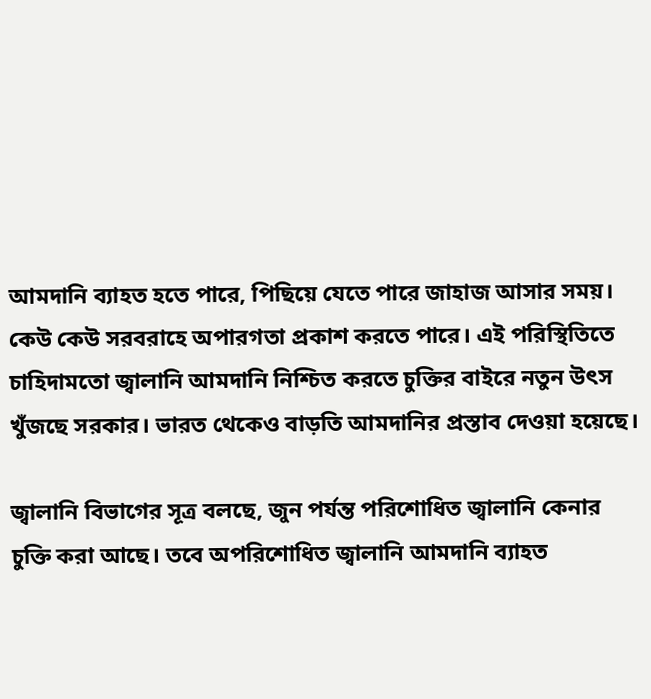আমদানি ব্যাহত হতে পারে, পিছিয়ে যেতে পারে জাহাজ আসার সময়। কেউ কেউ সরবরাহে অপারগতা প্রকাশ করতে পারে। এই পরিস্থিতিতে চাহিদামতো জ্বালানি আমদানি নিশ্চিত করতে চুক্তির বাইরে নতুন উৎস খুঁজছে সরকার। ভারত থেকেও বাড়তি আমদানির প্রস্তাব দেওয়া হয়েছে।

জ্বালানি বিভাগের সূত্র বলছে, জুন পর্যন্ত পরিশোধিত জ্বালানি কেনার চুক্তি করা আছে। তবে অপরিশোধিত জ্বালানি আমদানি ব্যাহত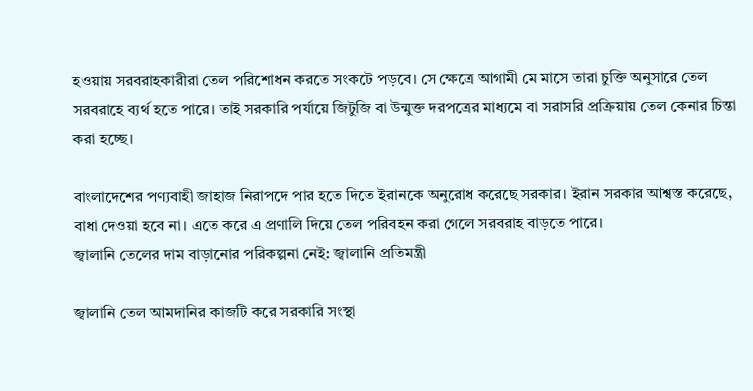হওয়ায় সরবরাহকারীরা তেল পরিশোধন করতে সংকটে পড়বে। সে ক্ষেত্রে আগামী মে মাসে তারা চুক্তি অনুসারে তেল সরবরাহে ব্যর্থ হতে পারে। তাই সরকারি পর্যায়ে জিটুজি বা উন্মুক্ত দরপত্রের মাধ্যমে বা সরাসরি প্রক্রিয়ায় তেল কেনার চিন্তা করা হচ্ছে।

বাংলাদেশের পণ্যবাহী জাহাজ নিরাপদে পার হতে দিতে ইরানকে অনুরোধ করেছে সরকার। ইরান সরকার আশ্বস্ত করেছে, বাধা দেওয়া হবে না। এতে করে এ প্রণালি দিয়ে তেল পরিবহন করা গেলে সরবরাহ বাড়তে পারে।
জ্বালানি তেলের দাম বাড়ানোর পরিকল্পনা নেই: জ্বালানি প্রতিমন্ত্রী

জ্বালানি তেল আমদানির কাজটি করে সরকারি সংস্থা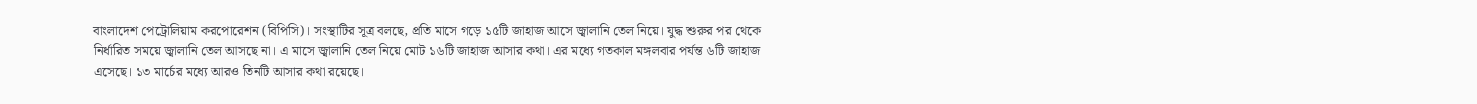বাংলাদেশ পেট্রোলিয়াম করপোরেশন (বিপিসি)। সংস্থাটির সূত্র বলছে, প্রতি মাসে গড়ে ১৫টি জাহাজ আসে জ্বালানি তেল নিয়ে। যুদ্ধ শুরুর পর থেকে নির্ধারিত সময়ে জ্বালানি তেল আসছে না। এ মাসে জ্বালানি তেল নিয়ে মোট ১৬টি জাহাজ আসার কথা। এর মধ্যে গতকাল মঙ্গলবার পর্যন্ত ৬টি জাহাজ এসেছে। ১৩ মার্চের মধ্যে আরও তিনটি আসার কথা রয়েছে।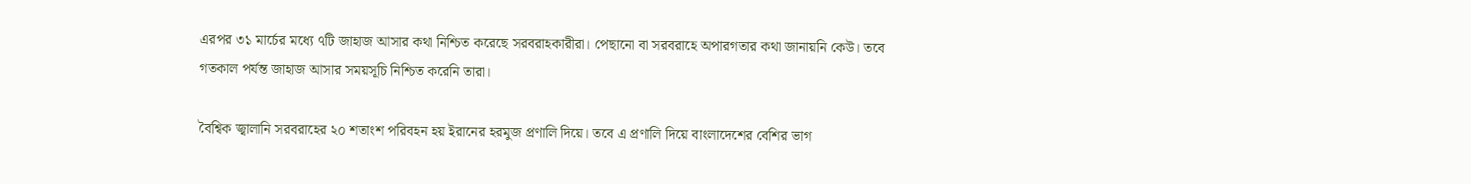এরপর ৩১ মার্চের মধ্যে ৭টি জাহাজ আসার কথা নিশ্চিত করেছে সরবরাহকারীরা। পেছানো বা সরবরাহে অপারগতার কথা জানায়নি কেউ। তবে গতকাল পর্যন্ত জাহাজ আসার সময়সূচি নিশ্চিত করেনি তারা।

বৈশ্বিক জ্বালানি সরবরাহের ২০ শতাংশ পরিবহন হয় ইরানের হরমুজ প্রণালি দিয়ে। তবে এ প্রণালি দিয়ে বাংলাদেশের বেশির ভাগ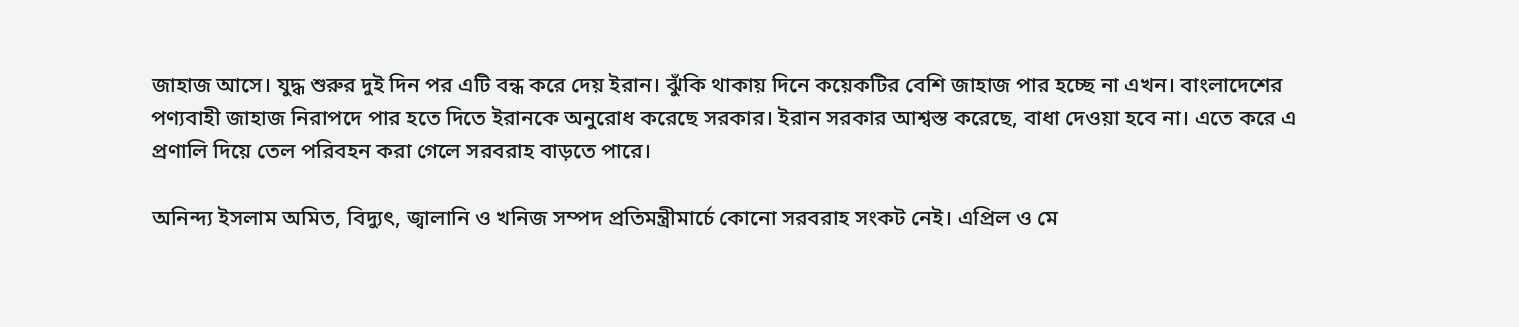জাহাজ আসে। যুদ্ধ শুরুর দুই দিন পর এটি বন্ধ করে দেয় ইরান। ঝুঁকি থাকায় দিনে কয়েকটির বেশি জাহাজ পার হচ্ছে না এখন। বাংলাদেশের পণ্যবাহী জাহাজ নিরাপদে পার হতে দিতে ইরানকে অনুরোধ করেছে সরকার। ইরান সরকার আশ্বস্ত করেছে, বাধা দেওয়া হবে না। এতে করে এ প্রণালি দিয়ে তেল পরিবহন করা গেলে সরবরাহ বাড়তে পারে।

অনিন্দ্য ইসলাম অমিত, বিদ্যুৎ, জ্বালানি ও খনিজ সম্পদ প্রতিমন্ত্রীমার্চে কোনো সরবরাহ সংকট নেই। এপ্রিল ও মে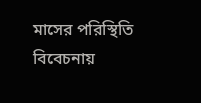মাসের পরিস্থিতি বিবেচনায়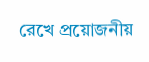রেখে প্রয়োজনীয়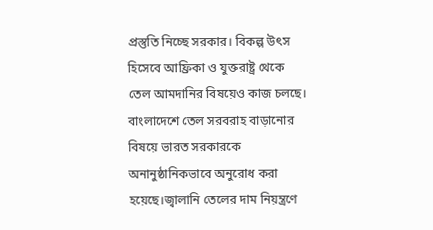প্রস্তুতি নিচ্ছে সরকার। বিকল্প উৎস হিসেবে আফ্রিকা ও যুক্তরাষ্ট্র থেকে তেল আমদানির বিষয়েও কাজ চলছে। বাংলাদেশে তেল সরবরাহ বাড়ানোর বিষয়ে ভারত সরকারকে অনানুষ্ঠানিকভাবে অনুরোধ করা হয়েছে।জ্বালানি তেলের দাম নিয়ন্ত্রণে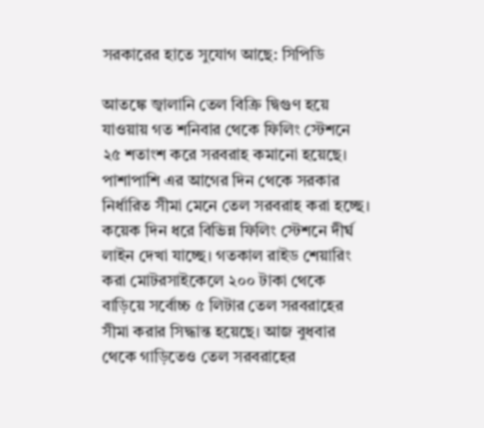সরকারের হাতে সুযোগ আছে: সিপিডি

আতঙ্কে জ্বালানি তেল বিক্রি দ্বিগুণ হয়ে যাওয়ায় গত শনিবার থেকে ফিলিং স্টেশনে ২৫ শতাংশ করে সরবরাহ কমানো হয়েছে। পাশাপাশি এর আগের দিন থেকে সরকার নির্ধারিত সীমা মেনে তেল সরবরাহ করা হচ্ছে। কয়েক দিন ধরে বিভিন্ন ফিলিং স্টেশনে দীর্ঘ লাইন দেখা যাচ্ছে। গতকাল রাইড শেয়ারিং করা মোটরসাইকেলে ২০০ টাকা থেকে বাড়িয়ে সর্বোচ্চ ৫ লিটার তেল সরবরাহের সীমা করার সিদ্ধান্ত হয়েছে। আজ বুধবার থেকে গাড়িতেও তেল সরবরাহের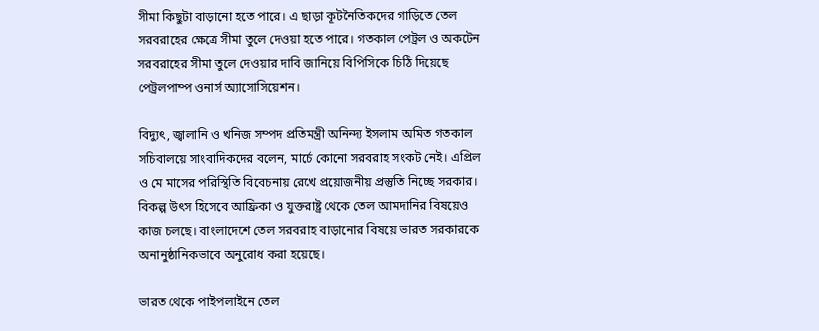সীমা কিছুটা বাড়ানো হতে পারে। এ ছাড়া কূটনৈতিকদের গাড়িতে তেল সরবরাহের ক্ষেত্রে সীমা তুলে দেওয়া হতে পারে। গতকাল পেট্রল ও অকটেন সরবরাহের সীমা তুলে দেওয়ার দাবি জানিয়ে বিপিসিকে চিঠি দিয়েছে পেট্রলপাম্প ওনার্স অ্যাসোসিয়েশন।

বিদ্যুৎ, জ্বালানি ও খনিজ সম্পদ প্রতিমন্ত্রী অনিন্দ্য ইসলাম অমিত গতকাল সচিবালয়ে সাংবাদিকদের বলেন, মার্চে কোনো সরবরাহ সংকট নেই। এপ্রিল ও মে মাসের পরিস্থিতি বিবেচনায় রেখে প্রয়োজনীয় প্রস্তুতি নিচ্ছে সরকার। বিকল্প উৎস হিসেবে আফ্রিকা ও যুক্তরাষ্ট্র থেকে তেল আমদানির বিষয়েও কাজ চলছে। বাংলাদেশে তেল সরবরাহ বাড়ানোর বিষয়ে ভারত সরকারকে অনানুষ্ঠানিকভাবে অনুরোধ করা হয়েছে।

ভারত থেকে পাইপলাইনে তেল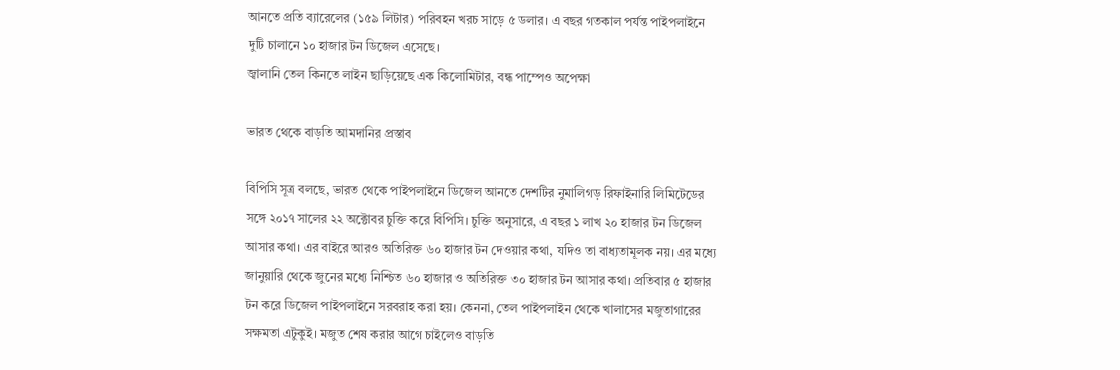আনতে প্রতি ব্যারেলের (১৫৯ লিটার) পরিবহন খরচ সাড়ে ৫ ডলার। এ বছর গতকাল পর্যন্ত পাইপলাইনে দুটি চালানে ১০ হাজার টন ডিজেল এসেছে।
জ্বালানি তেল কিনতে লাইন ছাড়িয়েছে এক কিলোমিটার, বন্ধ পাম্পেও অপেক্ষা

ভারত থেকে বাড়তি আমদানির প্রস্তাব

বিপিসি সূত্র বলছে, ভারত থেকে পাইপলাইনে ডিজেল আনতে দেশটির নুমালিগড় রিফাইনারি লিমিটেডের সঙ্গে ২০১৭ সালের ২২ অক্টোবর চুক্তি করে বিপিসি। চুক্তি অনুসারে, এ বছর ১ লাখ ২০ হাজার টন ডিজেল আসার কথা। এর বাইরে আরও অতিরিক্ত ৬০ হাজার টন দেওয়ার কথা, যদিও তা বাধ্যতামূলক নয়। এর মধ্যে জানুয়ারি থেকে জুনের মধ্যে নিশ্চিত ৬০ হাজার ও অতিরিক্ত ৩০ হাজার টন আসার কথা। প্রতিবার ৫ হাজার টন করে ডিজেল পাইপলাইনে সরবরাহ করা হয়। কেননা, তেল পাইপলাইন থেকে খালাসের মজুতাগারের সক্ষমতা এটুকুই। মজুত শেষ করার আগে চাইলেও বাড়তি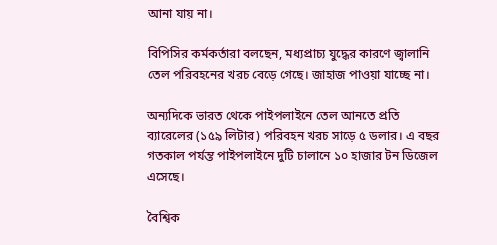আনা যায় না।

বিপিসির কর্মকর্তারা বলছেন, মধ্যপ্রাচ্য যুদ্ধের কারণে জ্বালানি তেল পরিবহনের খরচ বেড়ে গেছে। জাহাজ পাওয়া যাচ্ছে না।

অন্যদিকে ভারত থেকে পাইপলাইনে তেল আনতে প্রতি ব্যারেলের (১৫৯ লিটার) পরিবহন খরচ সাড়ে ৫ ডলার। এ বছর গতকাল পর্যন্ত পাইপলাইনে দুটি চালানে ১০ হাজার টন ডিজেল এসেছে।

বৈশ্বিক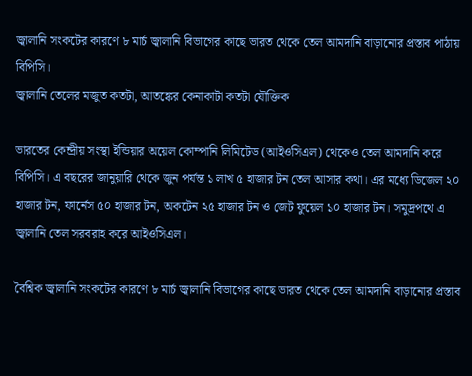জ্বালানি সংকটের কারণে ৮ মার্চ জ্বালানি বিভাগের কাছে ভারত থেকে তেল আমদানি বাড়ানোর প্রস্তাব পাঠায় বিপিসি।
জ্বালানি তেলের মজুত কতটা, আতঙ্কের কেনাকাটা কতটা যৌক্তিক

ভারতের কেন্দ্রীয় সংস্থা ইন্ডিয়ার অয়েল কোম্পানি লিমিটেড (আইওসিএল) থেকেও তেল আমদানি করে বিপিসি। এ বছরের জানুয়ারি থেকে জুন পর্যন্ত ১ লাখ ৫ হাজার টন তেল আসার কথা। এর মধ্যে ডিজেল ২০ হাজার টন, ফার্নেস ৫০ হাজার টন, অকটেন ২৫ হাজার টন ও জেট ফুয়েল ১০ হাজার টন। সমুদ্রপথে এ জ্বালানি তেল সরবরাহ করে আইওসিএল।

বৈশ্বিক জ্বালানি সংকটের কারণে ৮ মার্চ জ্বালানি বিভাগের কাছে ভারত থেকে তেল আমদানি বাড়ানোর প্রস্তাব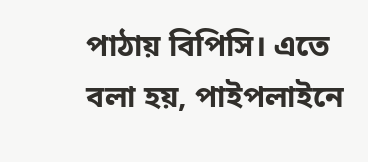পাঠায় বিপিসি। এতে বলা হয়, পাইপলাইনে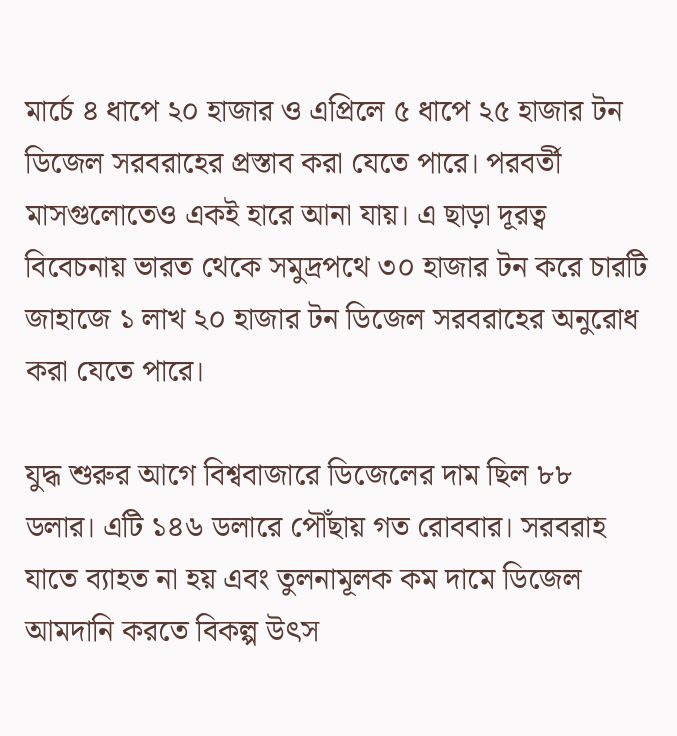মার্চে ৪ ধাপে ২০ হাজার ও এপ্রিলে ৫ ধাপে ২৫ হাজার টন ডিজেল সরবরাহের প্রস্তাব করা যেতে পারে। পরবর্তী মাসগুলোতেও একই হারে আনা যায়। এ ছাড়া দূরত্ব বিবেচনায় ভারত থেকে সমুদ্রপথে ৩০ হাজার টন করে চারটি জাহাজে ১ লাখ ২০ হাজার টন ডিজেল সরবরাহের অনুরোধ করা যেতে পারে।

যুদ্ধ শুরুর আগে বিশ্ববাজারে ডিজেলের দাম ছিল ৮৮ ডলার। এটি ১৪৬ ডলারে পৌঁছায় গত রোববার। সরবরাহ যাতে ব্যাহত না হয় এবং তুলনামূলক কম দামে ডিজেল আমদানি করতে বিকল্প উৎস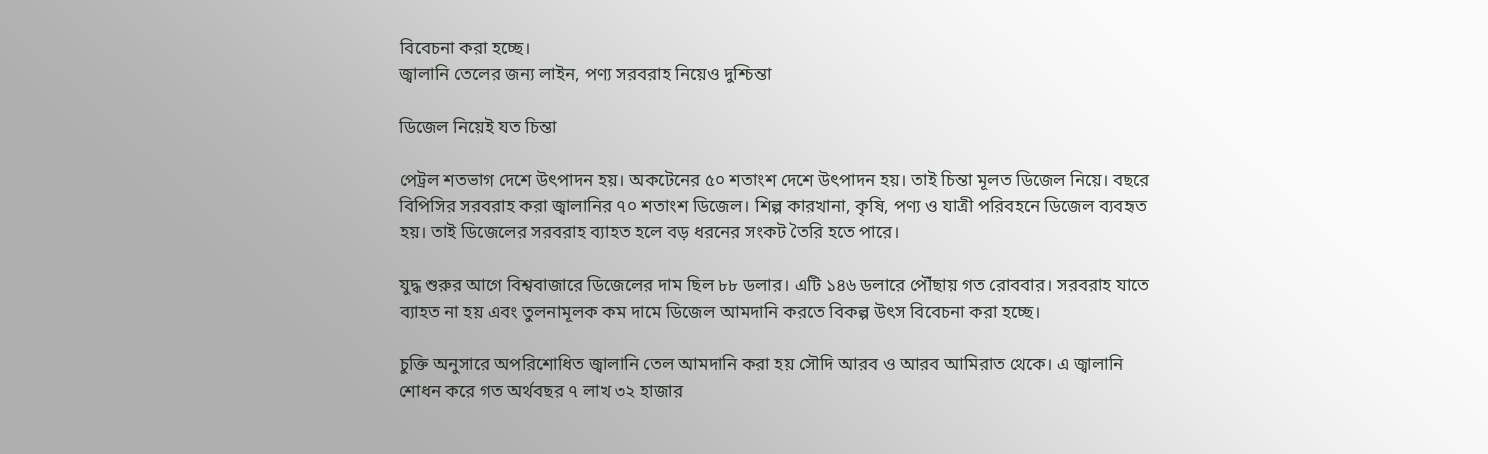বিবেচনা করা হচ্ছে।
জ্বালানি তেলের জন্য লাইন, পণ্য সরবরাহ নিয়েও দুশ্চিন্তা

ডিজেল নিয়েই যত চিন্তা

পেট্রল শতভাগ দেশে উৎপাদন হয়। অকটেনের ৫০ শতাংশ দেশে উৎপাদন হয়। তাই চিন্তা মূলত ডিজেল নিয়ে। বছরে বিপিসির সরবরাহ করা জ্বালানির ৭০ শতাংশ ডিজেল। শিল্প কারখানা, কৃষি, পণ্য ও যাত্রী পরিবহনে ডিজেল ব্যবহৃত হয়। তাই ডিজেলের সরবরাহ ব্যাহত হলে বড় ধরনের সংকট তৈরি হতে পারে।

যুদ্ধ শুরুর আগে বিশ্ববাজারে ডিজেলের দাম ছিল ৮৮ ডলার। এটি ১৪৬ ডলারে পৌঁছায় গত রোববার। সরবরাহ যাতে ব্যাহত না হয় এবং তুলনামূলক কম দামে ডিজেল আমদানি করতে বিকল্প উৎস বিবেচনা করা হচ্ছে।

চুক্তি অনুসারে অপরিশোধিত জ্বালানি তেল আমদানি করা হয় সৌদি আরব ও আরব আমিরাত থেকে। এ জ্বালানি শোধন করে গত অর্থবছর ৭ লাখ ৩২ হাজার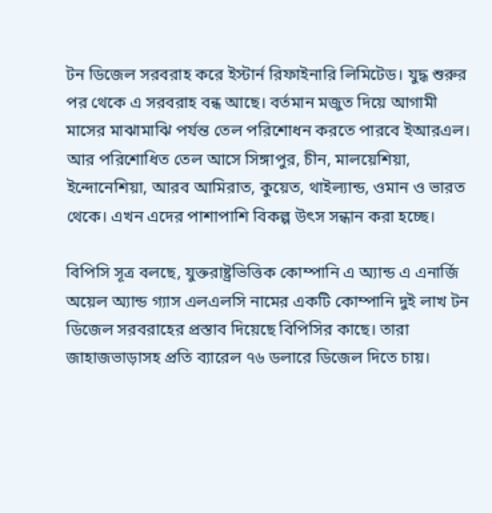টন ডিজেল সরবরাহ করে ইস্টার্ন রিফাইনারি লিমিটেড। যুদ্ধ শুরুর পর থেকে এ সরবরাহ বন্ধ আছে। বর্তমান মজুত দিয়ে আগামী মাসের মাঝামাঝি পর্যন্ত তেল পরিশোধন করতে পারবে ইআরএল। আর পরিশোধিত তেল আসে সিঙ্গাপুর, চীন, মালয়েশিয়া, ইন্দোনেশিয়া, আরব আমিরাত, কুয়েত, থাইল্যান্ড, ওমান ও ভারত থেকে। এখন এদের পাশাপাশি বিকল্প উৎস সন্ধান করা হচ্ছে।

বিপিসি সূত্র বলছে, যুক্তরাষ্ট্রভিত্তিক কোম্পানি এ অ্যান্ড এ এনার্জি অয়েল অ্যান্ড গ্যাস এলএলসি নামের একটি কোম্পানি দুই লাখ টন ডিজেল সরবরাহের প্রস্তাব দিয়েছে বিপিসির কাছে। তারা জাহাজভাড়াসহ প্রতি ব্যারেল ৭৬ ডলারে ডিজেল দিতে চায়।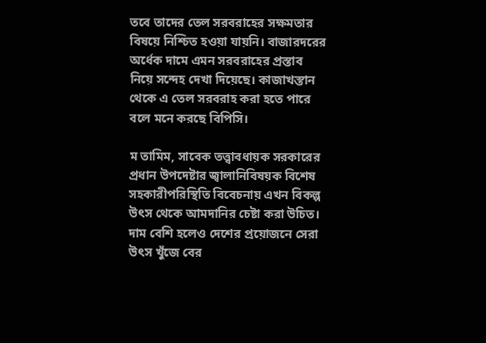তবে তাদের তেল সরবরাহের সক্ষমতার বিষয়ে নিশ্চিত হওয়া যায়নি। বাজারদরের অর্ধেক দামে এমন সরবরাহের প্রস্তাব নিয়ে সন্দেহ দেখা দিয়েছে। কাজাখস্তান থেকে এ তেল সরবরাহ করা হতে পারে বলে মনে করছে বিপিসি।

ম তামিম, সাবেক তত্ত্বাবধায়ক সরকারের প্রধান উপদেষ্টার জ্বালানিবিষয়ক বিশেষ সহকারীপরিস্থিতি বিবেচনায় এখন বিকল্প উৎস থেকে আমদানির চেষ্টা করা উচিত। দাম বেশি হলেও দেশের প্রয়োজনে সেরা উৎস খুঁজে বের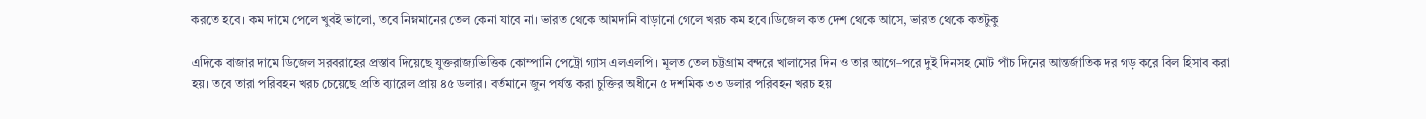করতে হবে। কম দামে পেলে খুবই ভালো, তবে নিম্নমানের তেল কেনা যাবে না। ভারত থেকে আমদানি বাড়ানো গেলে খরচ কম হবে।ডিজেল কত দেশ থেকে আসে, ভারত থেকে কতটুকু

এদিকে বাজার দামে ডিজেল সরবরাহের প্রস্তাব দিয়েছে যুক্তরাজ্যভিত্তিক কোম্পানি পেট্রো গ্যাস এলএলপি। মূলত তেল চট্টগ্রাম বন্দরে খালাসের দিন ও তার আগে–পরে দুই দিনসহ মোট পাঁচ দিনের আন্তর্জাতিক দর গড় করে বিল হিসাব করা হয়। তবে তারা পরিবহন খরচ চেয়েছে প্রতি ব্যারেল প্রায় ৪৫ ডলার। বর্তমানে জুন পর্যন্ত করা চুক্তির অধীনে ৫ দশমিক ৩৩ ডলার পরিবহন খরচ হয়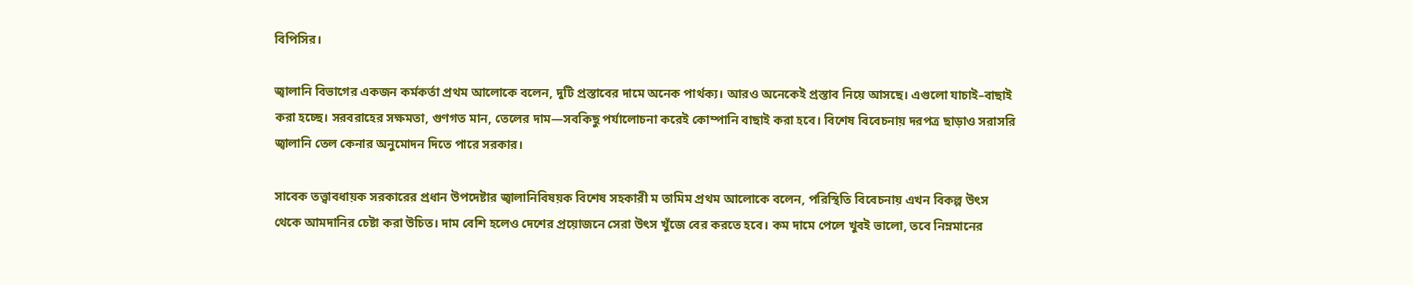বিপিসির।

জ্বালানি বিভাগের একজন কর্মকর্তা প্রথম আলোকে বলেন, দুটি প্রস্তাবের দামে অনেক পার্থক্য। আরও অনেকেই প্রস্তাব নিয়ে আসছে। এগুলো যাচাই–বাছাই করা হচ্ছে। সরবরাহের সক্ষমতা, গুণগত মান, তেলের দাম—সবকিছু পর্যালোচনা করেই কোম্পানি বাছাই করা হবে। বিশেষ বিবেচনায় দরপত্র ছাড়াও সরাসরি জ্বালানি তেল কেনার অনুমোদন দিতে পারে সরকার।

সাবেক তত্ত্বাবধায়ক সরকারের প্রধান উপদেষ্টার জ্বালানিবিষয়ক বিশেষ সহকারী ম তামিম প্রথম আলোকে বলেন, পরিস্থিতি বিবেচনায় এখন বিকল্প উৎস থেকে আমদানির চেষ্টা করা উচিত। দাম বেশি হলেও দেশের প্রয়োজনে সেরা উৎস খুঁজে বের করতে হবে। কম দামে পেলে খুবই ভালো, তবে নিম্নমানের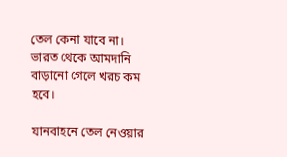তেল কেনা যাবে না। ভারত থেকে আমদানি বাড়ানো গেলে খরচ কম হবে।

যানবাহনে তেল নেওয়ার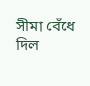সীমা বেঁধে দিল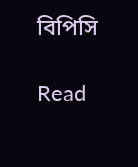বিপিসি

Read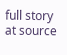full story at source